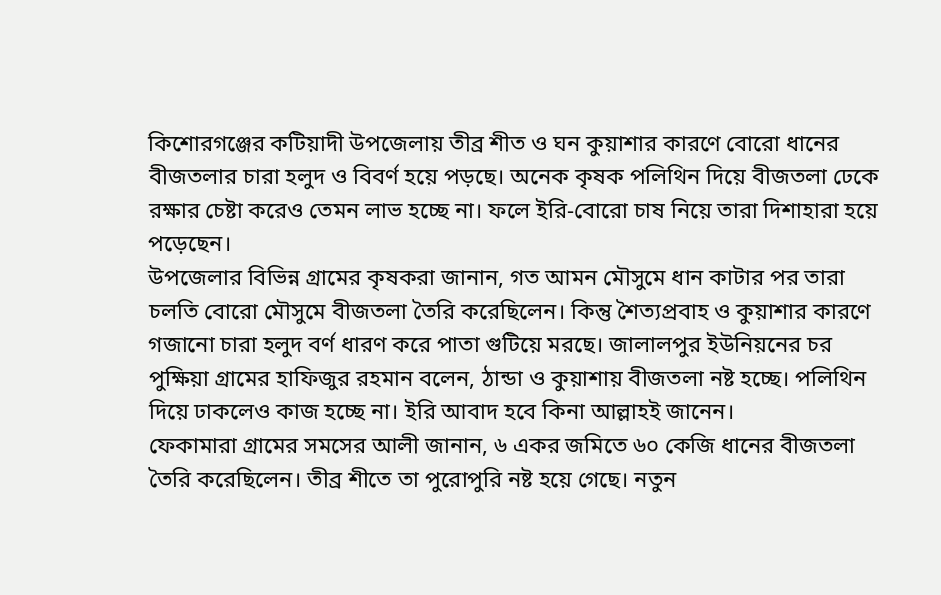কিশোরগঞ্জের কটিয়াদী উপজেলায় তীব্র শীত ও ঘন কুয়াশার কারণে বোরো ধানের বীজতলার চারা হলুদ ও বিবর্ণ হয়ে পড়ছে। অনেক কৃষক পলিথিন দিয়ে বীজতলা ঢেকে রক্ষার চেষ্টা করেও তেমন লাভ হচ্ছে না। ফলে ইরি-বোরো চাষ নিয়ে তারা দিশাহারা হয়ে পড়েছেন।
উপজেলার বিভিন্ন গ্রামের কৃষকরা জানান, গত আমন মৌসুমে ধান কাটার পর তারা চলতি বোরো মৌসুমে বীজতলা তৈরি করেছিলেন। কিন্তু শৈত্যপ্রবাহ ও কুয়াশার কারণে গজানো চারা হলুদ বর্ণ ধারণ করে পাতা গুটিয়ে মরছে। জালালপুর ইউনিয়নের চর পুক্ষিয়া গ্রামের হাফিজুর রহমান বলেন, ঠান্ডা ও কুয়াশায় বীজতলা নষ্ট হচ্ছে। পলিথিন দিয়ে ঢাকলেও কাজ হচ্ছে না। ইরি আবাদ হবে কিনা আল্লাহই জানেন।
ফেকামারা গ্রামের সমসের আলী জানান, ৬ একর জমিতে ৬০ কেজি ধানের বীজতলা তৈরি করেছিলেন। তীব্র শীতে তা পুরোপুরি নষ্ট হয়ে গেছে। নতুন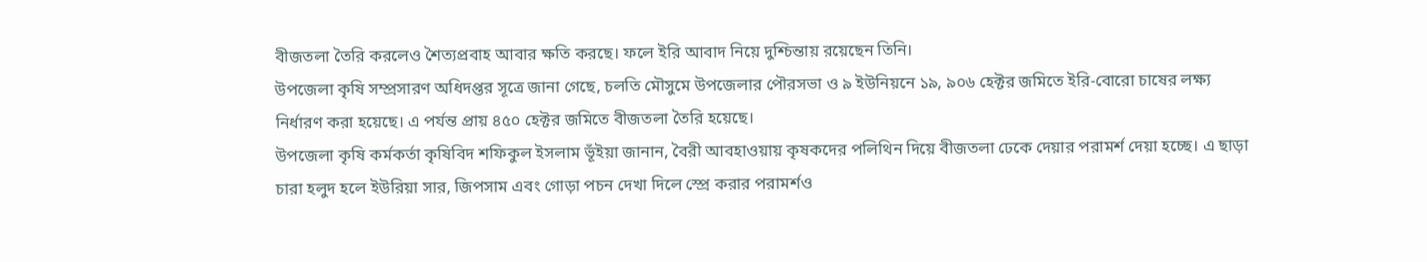বীজতলা তৈরি করলেও শৈত্যপ্রবাহ আবার ক্ষতি করছে। ফলে ইরি আবাদ নিয়ে দুশ্চিন্তায় রয়েছেন তিনি।
উপজেলা কৃষি সম্প্রসারণ অধিদপ্তর সূত্রে জানা গেছে, চলতি মৌসুমে উপজেলার পৌরসভা ও ৯ ইউনিয়নে ১৯, ৯০৬ হেক্টর জমিতে ইরি-বোরো চাষের লক্ষ্য নির্ধারণ করা হয়েছে। এ পর্যন্ত প্রায় ৪৫০ হেক্টর জমিতে বীজতলা তৈরি হয়েছে।
উপজেলা কৃষি কর্মকর্তা কৃষিবিদ শফিকুল ইসলাম ভূঁইয়া জানান, বৈরী আবহাওয়ায় কৃষকদের পলিথিন দিয়ে বীজতলা ঢেকে দেয়ার পরামর্শ দেয়া হচ্ছে। এ ছাড়া চারা হলুদ হলে ইউরিয়া সার, জিপসাম এবং গোড়া পচন দেখা দিলে স্প্রে করার পরামর্শও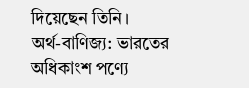দিয়েছেন তিনি।
অর্থ-বাণিজ্য: ভারতের অধিকাংশ পণ্যে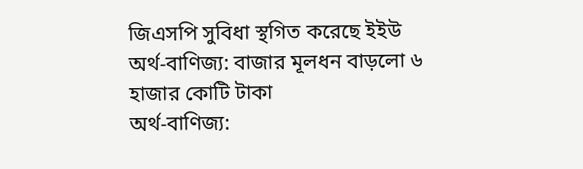জিএসপি সুবিধা স্থগিত করেছে ইইউ
অর্থ-বাণিজ্য: বাজার মূলধন বাড়লো ৬ হাজার কোটি টাকা
অর্থ-বাণিজ্য: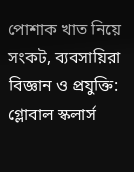পোশাক খাত নিয়ে সংকট, ব্যবসায়িরা
বিজ্ঞান ও প্রযুক্তি: গ্লোবাল স্কলার্স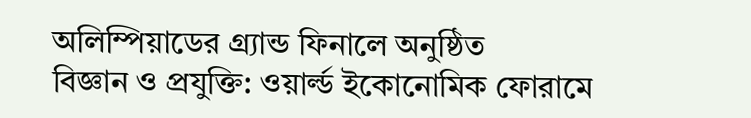অলিম্পিয়াডের গ্র্যান্ড ফিনালে অনুষ্ঠিত
বিজ্ঞান ও প্রযুক্তি: ওয়ার্ল্ড ইকোনোমিক ফোরামে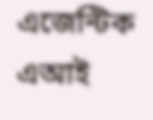এজেন্টিক এআই